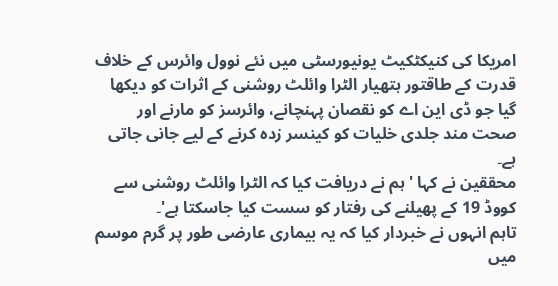امریکا کی کنیکٹکیٹ یونیورسٹی میں نئے نوول وائرس کے خلاف قدرت کے طاقتور ہتھیار الٹرا وائلٹ روشنی کے اثرات کو دیکھا گیا جو ڈی این اے کو نقصان پہنچانے، وائرسز کو مارنے اور صحت مند جلدی خلیات کو کینسر زدہ کرنے کے لیے جانی جاتی ہے۔
محققین نے کہا 'ہم نے دریافت کیا کہ الٹرا وائلٹ روشنی سے کووڈ 19 کے پھیلنے کی رفتار کو سست کیا جاسکتا ہے'۔
تاہم انہوں نے خبردار کیا کہ یہ بیماری عارضی طور پر گرم موسم میں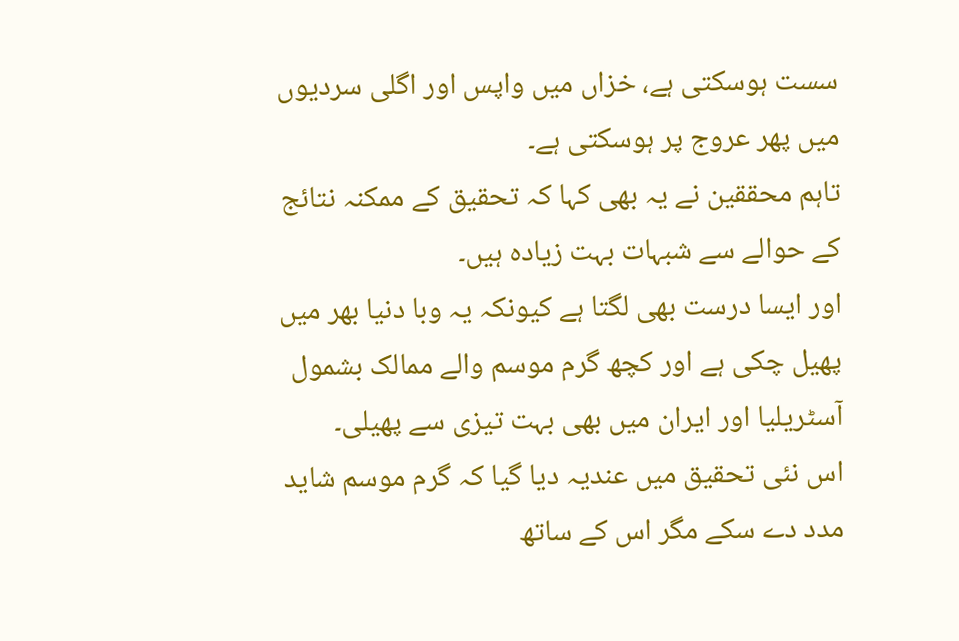سست ہوسکتی ہے، خزاں میں واپس اور اگلی سردیوں میں پھر عروج پر ہوسکتی ہے۔
تاہم محققین نے یہ بھی کہا کہ تحقیق کے ممکنہ نتائج کے حوالے سے شبہات بہت زیادہ ہیں۔
اور ایسا درست بھی لگتا ہے کیونکہ یہ وبا دنیا بھر میں پھیل چکی ہے اور کچھ گرم موسم والے ممالک بشمول آسٹریلیا اور ایران میں بھی بہت تیزی سے پھیلی۔
اس نئی تحقیق میں عندیہ دیا گیا کہ گرم موسم شاید مدد دے سکے مگر اس کے ساتھ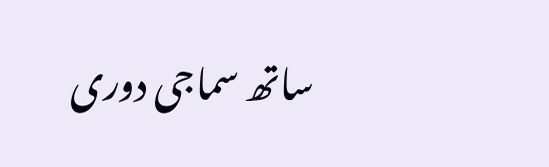ساتھ سماجی دوری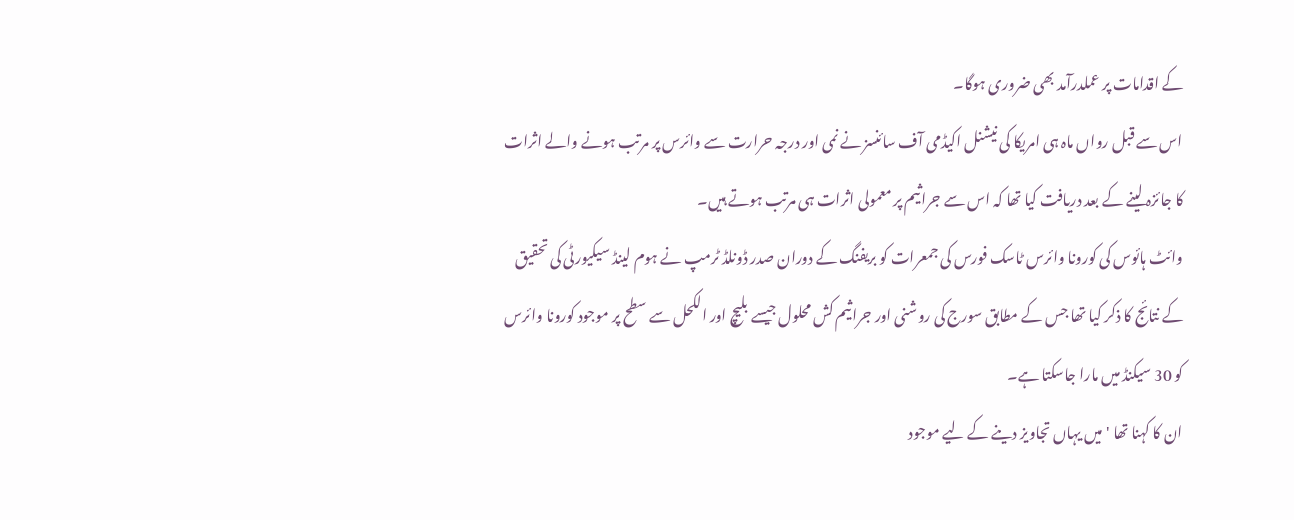کے اقدامات پر عملدرآمد بھی ضروری ہوگا۔
اس سے قبل رواں ماہ ہی امریکا کی نیشنل اکیڈمی آف سائنسز نے نمی اور درجہ حرارت سے وائرس پر مرتب ہونے والے اثرات کا جائزہ لینے کے بعد دریافت کیا تھا کہ اس سے جراثیم پر معمولی اثرات ہی مرتب ہوتے ہیں۔
وائٹ ہائوس کی کورونا وائرس ٹاسک فورس کی جمعرات کو بریفنگ کے دوران صدر ڈونلڈ ٹرمپ نے ہوم لینڈ سیکیورٹی کی تحقیق کے نتائج کا ذکر کیا تھا جس کے مطابق سورج کی روشنی اور جراثیم کش محلول جیسے بلیچ اور الکحل سے سطح پر موجود کورونا وائرس کو 30 سیکنڈ میں مارا جاسکتا ہے۔
ان کا کہنا تھا 'میں یہاں تجاویز دینے کے لیے موجود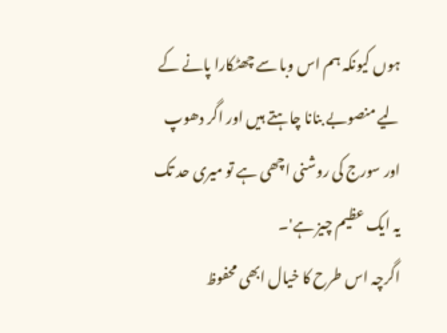ہوں کیونکہ ہم اس وبا سے چھٹکارا پانے کے لیے منصوبے بنانا چاہتے ہیں اور اگر دھوپ اور سورج کی روشنی اچھی ہے تو میری حد تک یہ ایک عظیم چیز ہے'۔
اگرچہ اس طرح کا خیال ابھی محفوظ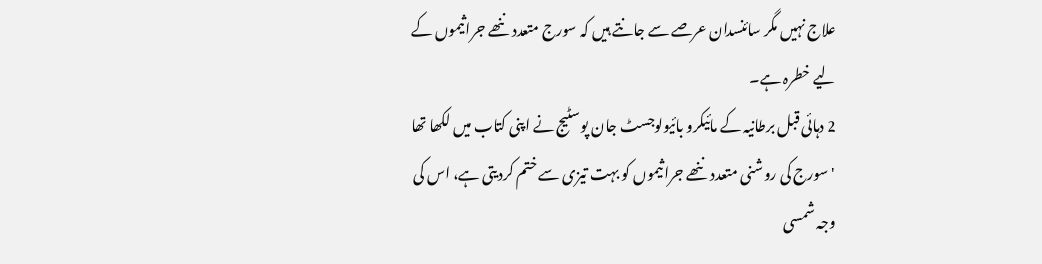علاج نہیں مگر سائنسدان عرصے سے جانتے ہیں کہ سورج متعدد ننھے جراثیموں کے لیے خطرہ ہے۔
2 دہائی قبل برطانیہ کے مائیکرو بائیولوجسٹ جان پوسٹیج نے اپنی کتاب میں لکھا تھا 'سورج کی روشنی متعدد ننھے جراثیموں کو بہت تیزی سے ختم کردیتی ہے، اس کی وجہ شمسی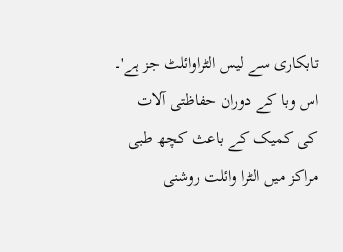تابکاری سے لیس الٹراوائلٹ جز ہے'۔
اس وبا کے دوران حفاظتی آلات کی کمیک کے باعث کچھ طبی مراکز میں الٹرا وائلت روشنی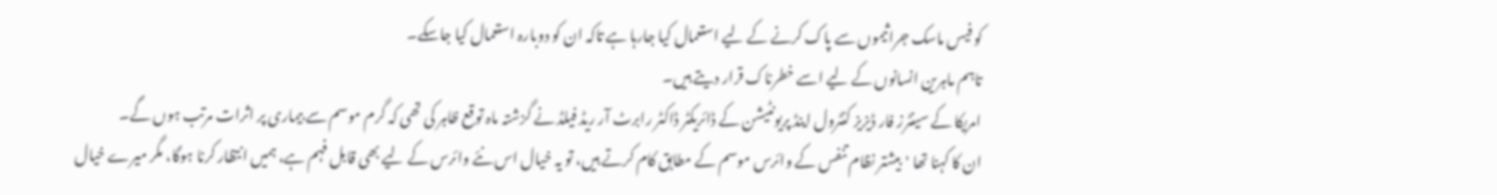کو فیس ماسک جراثیموں سے پاک کرنے کے لیے استعمال کیا جارہا ہے تاکہ ان کو دوبارہ استعمال کیا جاسکے۔
تاہم ماہرین انسانوں کے لیے اسے خطرناک قرار دیتے ہیں۔
امریکا کے سینٹرز فار ڈیزیز کنٹرول اینڈ پریونٹیشن کے ڈائریکٹر ڈاکٹر رابرٹ آر ریڈ فیلڈ نے گزشتہ ماہ توقع ظاہر کی تھی کہ گرم موسم سے بیماری پر اثرات مرتب ہوں گے۔
ان کا کہنا تھا 'بیشتر نظام تنفس کے وائرس موسم کے مطابق کام کرتے ہیں، تو یہ خیال اس نئے وائرس کے لیے بھی قابل فہم ہے، ہمیں انتظار کرنا ہوگا، مگر میرے خیال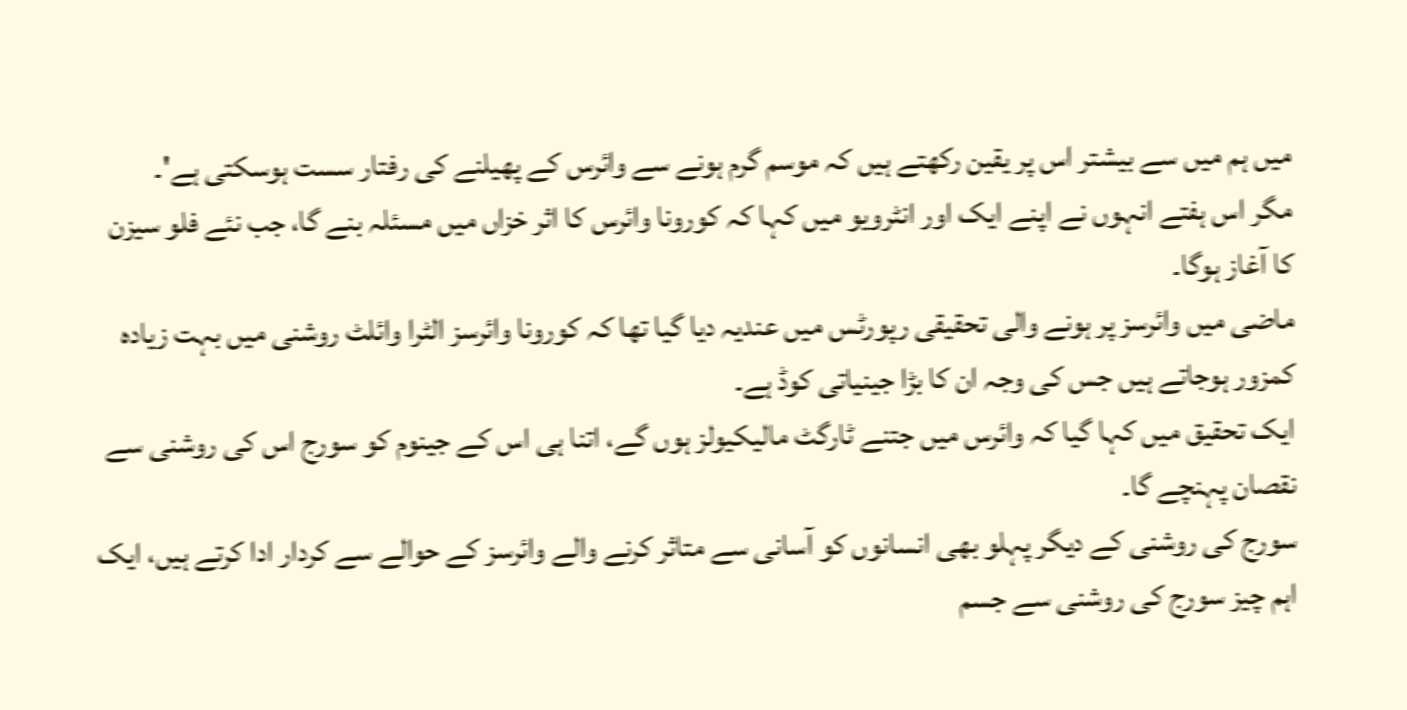میں ہم میں سے بیشتر اس پر یقین رکھتے ہیں کہ موسم گرم ہونے سے وائرس کے پھیلنے کی رفتار سست ہوسکتی ہے'۔
مگر اس ہفتے انہوں نے اپنے ایک اور انٹرویو میں کہا کہ کورونا وائرس کا اثر خزاں میں مسئلہ بنے گا، جب نئے فلو سیزن کا آغاز ہوگا۔
ماضی میں وائرسز پر ہونے والی تحقیقی رپورٹس میں عندیہ دیا گیا تھا کہ کورونا وائرسز الٹرا وائلٹ روشنی میں بہت زیادہ کمزور ہوجاتے ہیں جس کی وجہ ان کا بڑا جینیاتی کوڈ ہے۔
ایک تحقیق میں کہا گیا کہ وائرس میں جتنے ٹارگٹ مالیکیولز ہوں گے، اتنا ہی اس کے جینوم کو سورج اس کی روشنی سے نقصان پہنچے گا۔
سورج کی روشنی کے دیگر پہلو بھی انسانوں کو آسانی سے متاثر کرنے والے وائرسز کے حوالے سے کردار ادا کرتے ہیں، ایک اہم چیز سورج کی روشنی سے جسم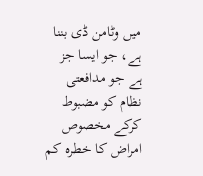میں وٹامن ڈی بننا ہے، جو ایسا جز ہے جو مدافعتی نظام کو مضبوط کرکے مخصوص امراض کا خطرہ کم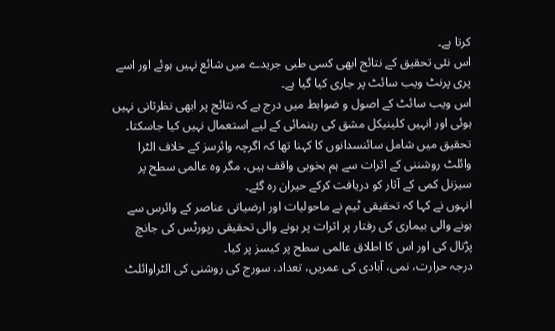کرتا ہے۔
اس نئی تحقیق کے نتائج ابھی کسی طبی جریدے میں شائع نہیں ہوئے اور اسے پری پرنٹ ویب سائٹ پر جاری کیا گیا ہے۔
اس ویب سائٹ کے اصول و ضوابط میں درج ہے کہ نتائج پر ابھی نظرثانی نہیں ہوئی اور انہیں کلینیکل مشق کی رہنمائی کے لیے استعمال نہیں کیا جاسکتا۔
تحقیق میں شامل سائنسدانوں کا کہنا تھا کہ اگرچہ وائرسز کے خلاف الٹرا وائلٹ روشننی کے اثرات سے ہم بخوبی واقف ہیں، مگر وہ عالمی سطح پر سیزنل کمی کے آثار کو دریافت کرکے حیران رہ گئے۔
انہوں نے کہا کہ تحقیقی ٹیم نے ماحولیات اور ارضیاتی عناصر کے وائرس سے ہونے والی بیماری کی رفتار پر اثرات پر ہونے والی تحقیقی رپورٹس کی جانچ پڑتال کی اور اس کا اطلاق عالمی سطح پر کیسز پر کیا۔
درجہ حرارت، نمی، آبادی کی عمریں، تعداد، سورج کی روشنی کی الٹراوائلٹ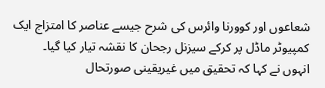شعاعوں اور کوورنا وائرس کی شرح جیسے عناصر کا امتزاج ایک کمپیوٹر ماڈل پر کرکے سیزنل رجحان کا نقشہ تیار کیا گیا۔
انہوں نے کہا کہ تحقیق میں غیریقینی صورتحال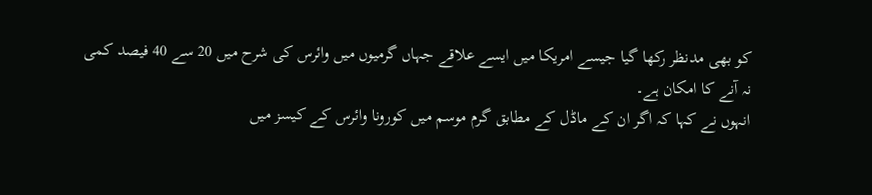کو بھی مدنظر رکھا گیا جیسے امریکا میں ایسے علاقے جہاں گرمیوں میں وائرس کی شرح میں 20 سے 40 فیصد کمی نہ آنے کا امکان ہے۔
انہوں نے کہا کہ اگر ان کے ماڈل کے مطابق گرم موسم میں کورونا وائرس کے کیسز میں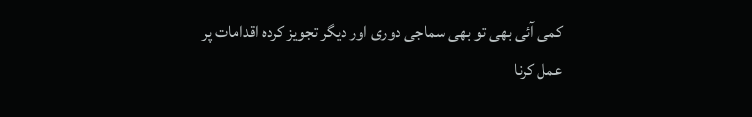کمی آئی بھی تو بھی سماجی دوری اور دیگر تجویز کردہ اقدامات پر عمل کرنا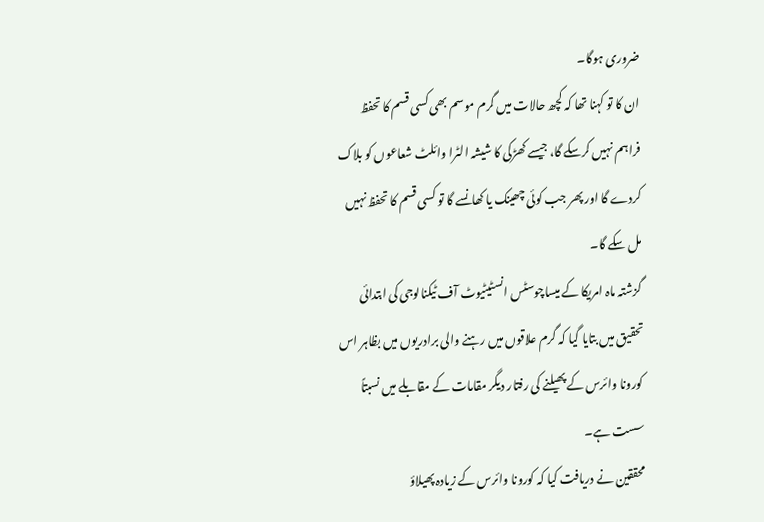ضروری ہوگا۔
ان کا تو کہنا تھا کہ کچھ حالات میں گرم موسم بھی کسی قسم کا تحفظ فراہم نہیں کرسکے گا، جیسے کھڑکی کا شیشہ الٹرا وائلٹ شعاعوں کو بلاک کردے گا اور پھر جب کوئی چھینک یا کھانسے گا تو کسی قسم کا تحفظ نہیں مل سکے گا۔
گزشتہ ماہ امریکا کے میساچوسٹس انسٹیٹیوٹ آف ٹیکنالوجی کی ابتدائی تحقیق میں بتایا گیا کہ گرم علاقوں میں رہنے والی برادریوں میں بظاہر اس کورونا وائرس کے پھیلنے کی رفتار دیگر مقامات کے مقابلے میں نسبتاً سست ہے۔
محققین نے دریافت کیا کہ کورونا وائرس کے زیادہ پھیلاؤ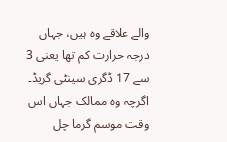والے علاقے وہ ہیں، جہاں درجہ حرارت کم تھا یعنی 3 سے 17 ڈگری سینٹی گریڈ۔
اگرچہ وہ ممالک جہاں اس وقت موسم گرما چل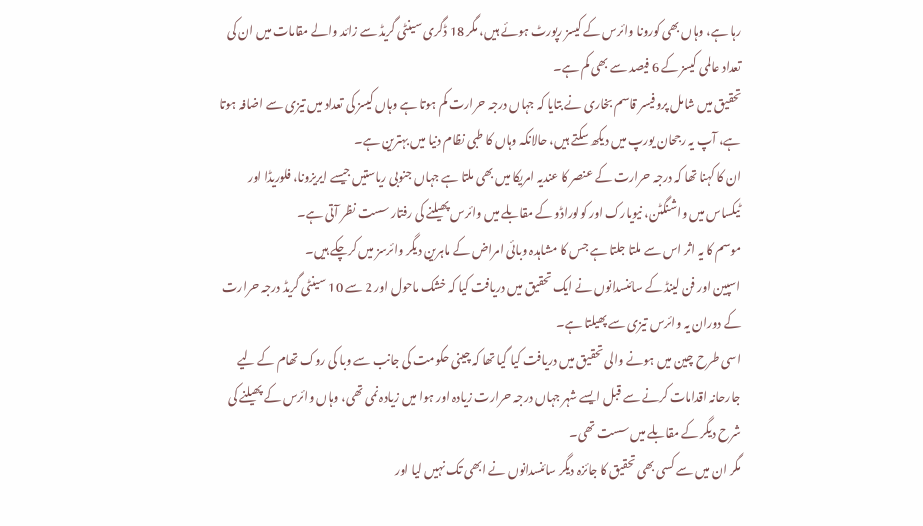رہا ہے، وہاں بھی کورونا وائرس کے کیسز رپورٹ ہوئے ہیں، مگر 18 ڈگری سینٹی گریڈ سے زائد والے مقامات میں ان کی تعداد عالمی کیسز کے 6 فیصد سے بھی کم ہے۔
تحقیق میں شامل پروفیسر قاسم بخاری نے بتایا کہ جہاں درجہ حرارت کم ہوتا ہے وہاں کیسز کی تعداد میں تیزی سے اضافہ ہوتا ہے، آپ یہ رجحان یورپ میں دیکھ سکتے ہیں، حالانکہ وہاں کا طبی نظام دنیا میں بہترین ہے۔
ان کا کہنا تھا کہ درجہ حرارت کے عنصر کا عندیہ امریکا میں بھی ملتا ہے جہاں جنوبی ریاستیں جیسے ایریزونا، فلوریڈا اور ٹیکساس میں واشنگٹن، نیویارک اور کولوراڈو کے مقابلے میں وائرس پھیلنے کی رفتار سست نظر آتی ہے۔
موسم کا یہ اثر اس سے ملتا جلتا ہے جس کا مشاہدہ وبائی امراض کے ماہرین دیگر وائرسز میں کرچکے ہیں۔
اسپین اور فن لینڈ کے سائنسدانوں نے ایک تحقیق میں دریافت کیا کہ خشک ماحول اور 2 سے 10 سینٹی گریڈ درجہ حرارت کے دوران یہ وائرس تیزی سے پھیلتا ہے۔
اسی طرح چین میں ہونے والی تحقیق میں دریافت کیا گیا تھا کہ چینی حکومت کی جانب سے وبا کی روک تھام کے لیے جارحانہ اقدامات کرنے سے قبل ایسے شہر جہاں درجہ حرارت زیادہ اور ہوا میں زیادہ نمی تھی، وہاں وائرس کے پھیلنے کی شرح دیگر کے مقابلے میں سست تھی۔
مگر ان میں سے کسی بھی تحقیق کا جائزہ دیگر سائنسدانوں نے ابھی تک نہیں لیا اور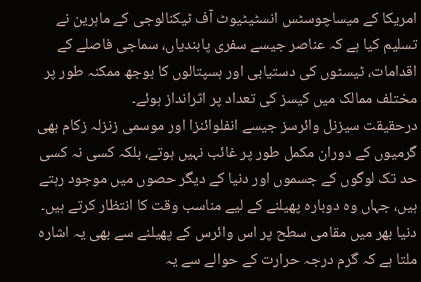امریکا کے میساچوسٹس انسٹیٹیوٹ آف ٹیکنالوجی کے ماہرین نے تسلیم کیا ہے کہ عناصر جیسے سفری پابندیاں، سماجی فاصلے کے اقدامات، ٹیسٹوں کی دستیابی اور ہسپتالوں کا بوجھ ممکنہ طور پر مختلف ممالک میں کیسز کی تعداد پر اثرانداز ہوئے۔
درحقیقت سیزنل وائرسز جیسے انفلوائنزا اور موسمی زنزلہ زکام بھی گرمیوں کے دوران مکمل طور پر غائب نہیں ہوتے، بلکہ کسی نہ کسی حد تک لوگوں کے جسموں اور دنیا کے دیگر حصوں میں موجود رہتے ہیں، جہاں وہ دوبارہ پھیلنے کے لیے مناسب وقت کا انتظار کرتے ہیں۔
دنیا بھر میں مقامی سطح پر اس وائرس کے پھیلنے سے بھی یہ اشارہ ملتا ہے کہ گرم درجہ حرارت کے حوالے سے یہ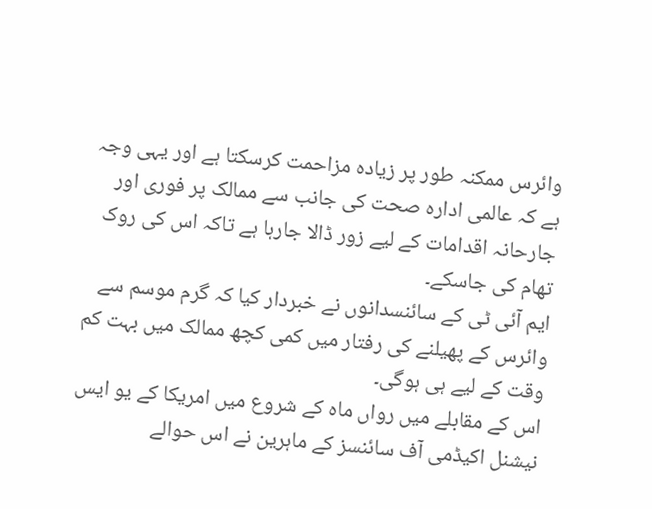وائرس ممکنہ طور پر زیادہ مزاحمت کرسکتا ہے اور یہی وجہ ہے کہ عالمی ادارہ صحت کی جانب سے ممالک پر فوری اور جارحانہ اقدامات کے لیے زور ڈالا جارہا ہے تاکہ اس کی روک تھام کی جاسکے۔
ایم آئی ٹی کے سائنسدانوں نے خبردار کیا کہ گرم موسم سے وائرس کے پھیلنے کی رفتار میں کمی کچھ ممالک میں بہت کم وقت کے لیے ہی ہوگی۔
اس کے مقابلے میں رواں ماہ کے شروع میں امریکا کے یو ایس نیشنل اکیڈمی آف سائنسز کے ماہرین نے اس حوالے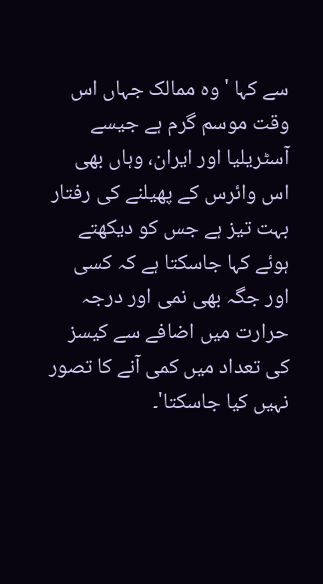سے کہا 'وہ ممالک جہاں اس وقت موسم گرم ہے جیسے آسٹریلیا اور ایران، وہاں بھی اس وائرس کے پھیلنے کی رفتار بہت تیز ہے جس کو دیکھتے ہوئے کہا جاسکتا ہے کہ کسی اور جگہ بھی نمی اور درجہ حرارت میں اضافے سے کیسز کی تعداد میں کمی آنے کا تصور نہیں کیا جاسکتا'۔